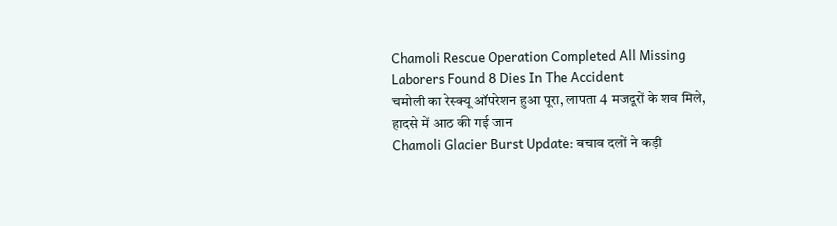Chamoli Rescue Operation Completed All Missing Laborers Found 8 Dies In The Accident
चमोली का रेस्क्यू ऑपरेशन हुआ पूरा, लापता 4 मजदूरों के शव मिले, हादसे में आठ की गई जान
Chamoli Glacier Burst Update: बचाव दलों ने कड़ी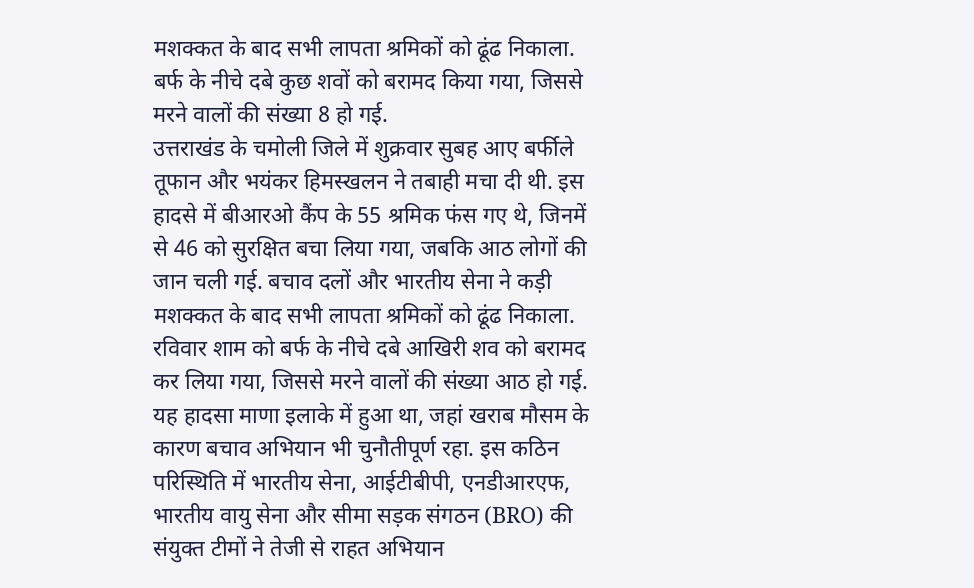मशक्कत के बाद सभी लापता श्रमिकों को ढूंढ निकाला. बर्फ के नीचे दबे कुछ शवों को बरामद किया गया, जिससे मरने वालों की संख्या 8 हो गई.
उत्तराखंड के चमोली जिले में शुक्रवार सुबह आए बर्फीले तूफान और भयंकर हिमस्खलन ने तबाही मचा दी थी. इस हादसे में बीआरओ कैंप के 55 श्रमिक फंस गए थे, जिनमें से 46 को सुरक्षित बचा लिया गया, जबकि आठ लोगों की जान चली गई. बचाव दलों और भारतीय सेना ने कड़ी मशक्कत के बाद सभी लापता श्रमिकों को ढूंढ निकाला. रविवार शाम को बर्फ के नीचे दबे आखिरी शव को बरामद कर लिया गया, जिससे मरने वालों की संख्या आठ हो गई.
यह हादसा माणा इलाके में हुआ था, जहां खराब मौसम के कारण बचाव अभियान भी चुनौतीपूर्ण रहा. इस कठिन परिस्थिति में भारतीय सेना, आईटीबीपी, एनडीआरएफ, भारतीय वायु सेना और सीमा सड़क संगठन (BRO) की संयुक्त टीमों ने तेजी से राहत अभियान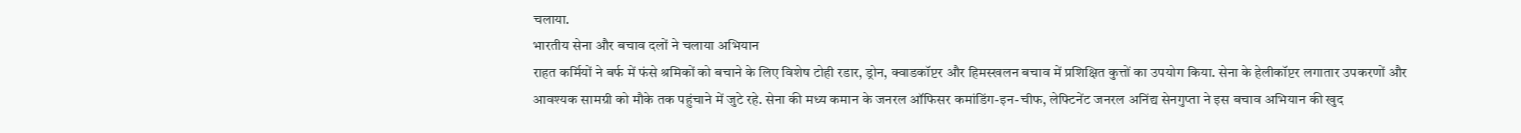चलाया.
भारतीय सेना और बचाव दलों ने चलाया अभियान
राहत कर्मियों ने बर्फ में फंसे श्रमिकों को बचाने के लिए विशेष टोही रडार, ड्रोन, क्वाडकॉप्टर और हिमस्खलन बचाव में प्रशिक्षित कुत्तों का उपयोग किया. सेना के हेलीकॉप्टर लगातार उपकरणों और आवश्यक सामग्री को मौके तक पहुंचाने में जुटे रहे. सेना की मध्य कमान के जनरल ऑफिसर कमांडिंग-इन-चीफ, लेफ्टिनेंट जनरल अनिंद्य सेनगुप्ता ने इस बचाव अभियान की खुद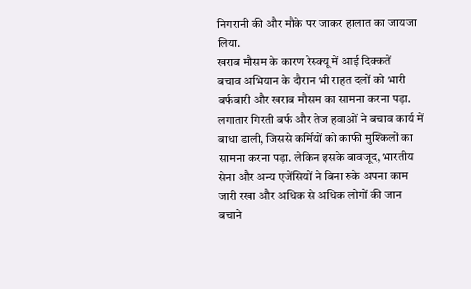निगरानी की और मौके पर जाकर हालात का जायजा लिया.
खराब मौसम के कारण रेस्क्यू में आई दिक्कतें
बचाव अभियान के दौरान भी राहत दलों को भारी बर्फबारी और खराब मौसम का सामना करना पड़ा. लगातार गिरती बर्फ और तेज हवाओं ने बचाव कार्य में बाधा डाली, जिससे कर्मियों को काफी मुश्किलों का सामना करना पड़ा. लेकिन इसके बावजूद, भारतीय सेना और अन्य एजेंसियों ने बिना रुके अपना काम जारी रखा और अधिक से अधिक लोगों की जान बचाने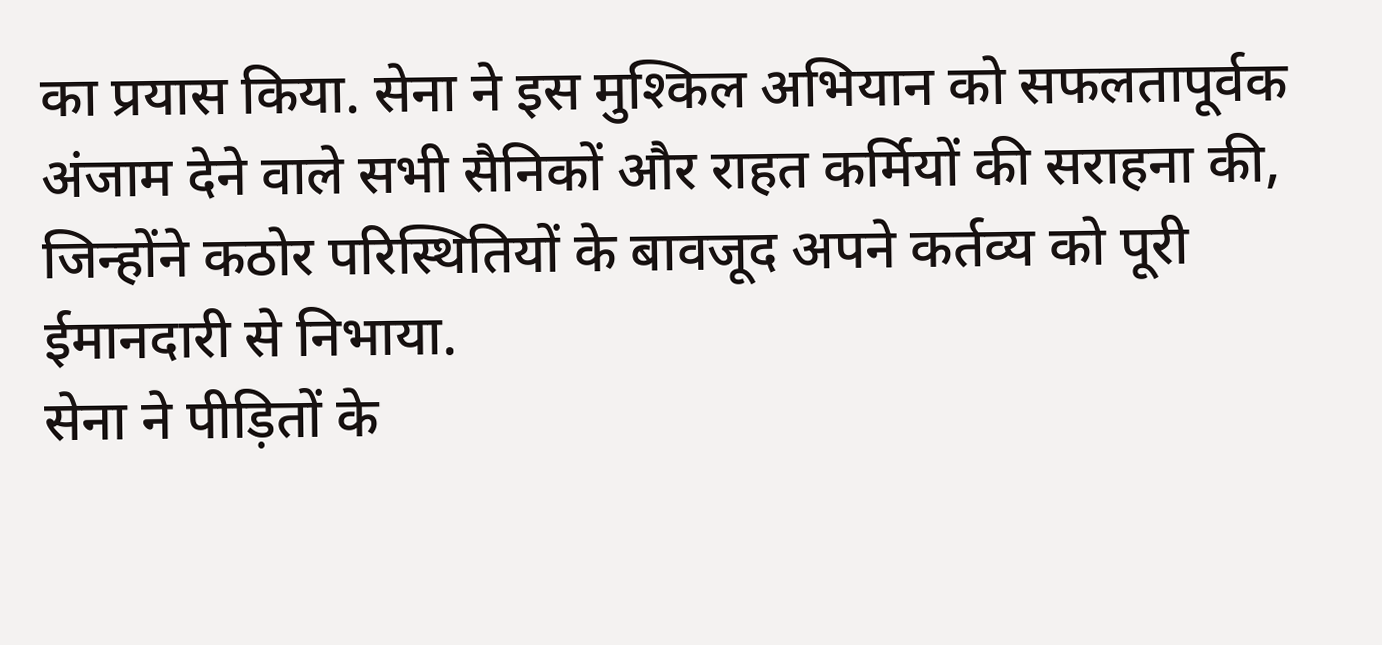का प्रयास किया. सेना ने इस मुश्किल अभियान को सफलतापूर्वक अंजाम देने वाले सभी सैनिकों और राहत कर्मियों की सराहना की, जिन्होंने कठोर परिस्थितियों के बावजूद अपने कर्तव्य को पूरी ईमानदारी से निभाया.
सेना ने पीड़ितों के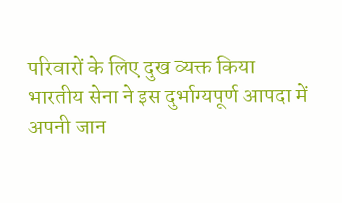परिवारों के लिए दुख व्यक्त किया
भारतीय सेना ने इस दुर्भाग्यपूर्ण आपदा में अपनी जान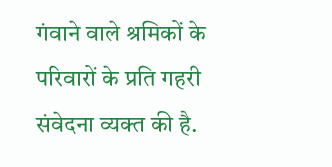गंवाने वाले श्रमिकों के परिवारों के प्रति गहरी संवेदना व्यक्त की है.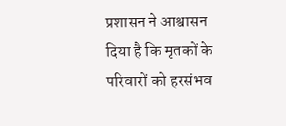प्रशासन ने आश्वासन दिया है कि मृतकों के परिवारों को हरसंभव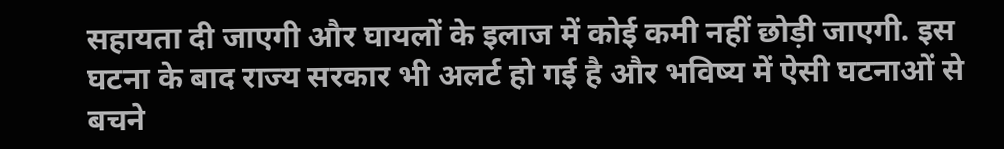सहायता दी जाएगी और घायलों के इलाज में कोई कमी नहीं छोड़ी जाएगी. इस घटना के बाद राज्य सरकार भी अलर्ट हो गई है और भविष्य में ऐसी घटनाओं से बचने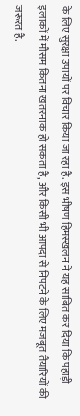के लिए सुरक्षा उपायों पर विचार किया जा रहा है. इस भीषण हिमस्खलन ने यह साबित कर दिया कि पहाड़ी इलाकों में मौसम कितना खतरनाक हो सकता है, और किसी भी आपदा से निपटने के लिए मजबूत तैयारियों की जरूरत है.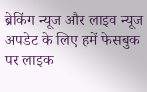ब्रेकिंग न्यूज और लाइव न्यूज अपडेट के लिए हमें फेसबुक पर लाइक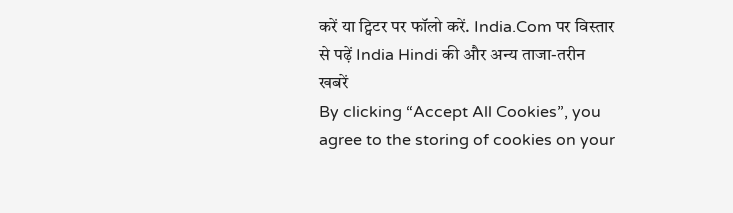करें या ट्विटर पर फॉलो करें. India.Com पर विस्तार से पढ़ें India Hindi की और अन्य ताजा-तरीन खबरें
By clicking “Accept All Cookies”, you agree to the storing of cookies on your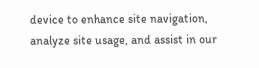device to enhance site navigation, analyze site usage, and assist in our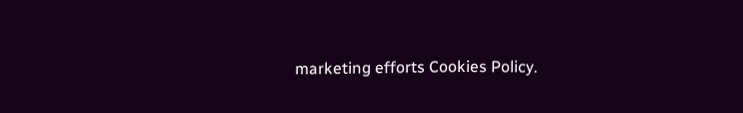marketing efforts Cookies Policy.